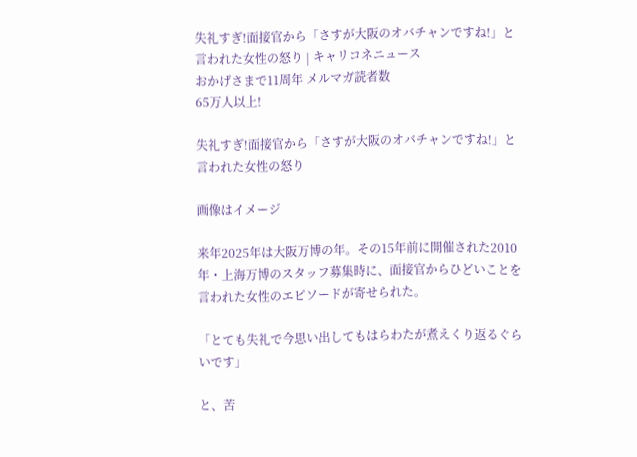失礼すぎ!面接官から「さすが大阪のオバチャンですね!」と言われた女性の怒り | キャリコネニュース
おかげさまで11周年 メルマガ読者数
65万人以上!

失礼すぎ!面接官から「さすが大阪のオバチャンですね!」と言われた女性の怒り

画像はイメージ

来年2025年は大阪万博の年。その15年前に開催された2010年・上海万博のスタッフ募集時に、面接官からひどいことを言われた女性のエピソードが寄せられた。

「とても失礼で今思い出してもはらわたが煮えくり返るぐらいです」

と、苦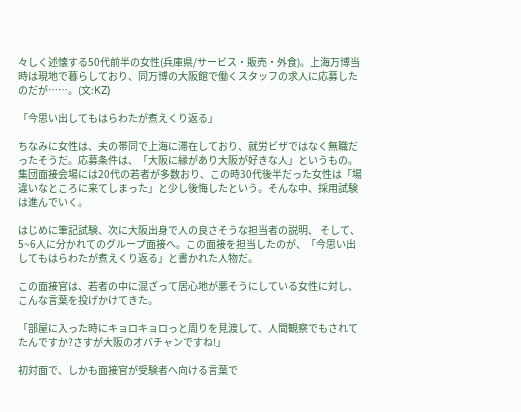々しく述懐する50代前半の女性(兵庫県/サービス・販売・外食)。上海万博当時は現地で暮らしており、同万博の大阪館で働くスタッフの求人に応募したのだが……。(文:KZ)

「今思い出してもはらわたが煮えくり返る」

ちなみに女性は、夫の帯同で上海に滞在しており、就労ビザではなく無職だったそうだ。応募条件は、「大阪に縁があり大阪が好きな人」というもの。集団面接会場には20代の若者が多数おり、この時30代後半だった女性は「場違いなところに来てしまった」と少し後悔したという。そんな中、採用試験は進んでいく。

はじめに筆記試験、次に大阪出身で人の良さそうな担当者の説明、 そして、5~6人に分かれてのグループ面接へ。この面接を担当したのが、「今思い出してもはらわたが煮えくり返る」と書かれた人物だ。

この面接官は、若者の中に混ざって居心地が悪そうにしている女性に対し、こんな言葉を投げかけてきた。

「部屋に入った時にキョロキョロっと周りを見渡して、人間観察でもされてたんですか?さすが大阪のオバチャンですね!」

初対面で、しかも面接官が受験者へ向ける言葉で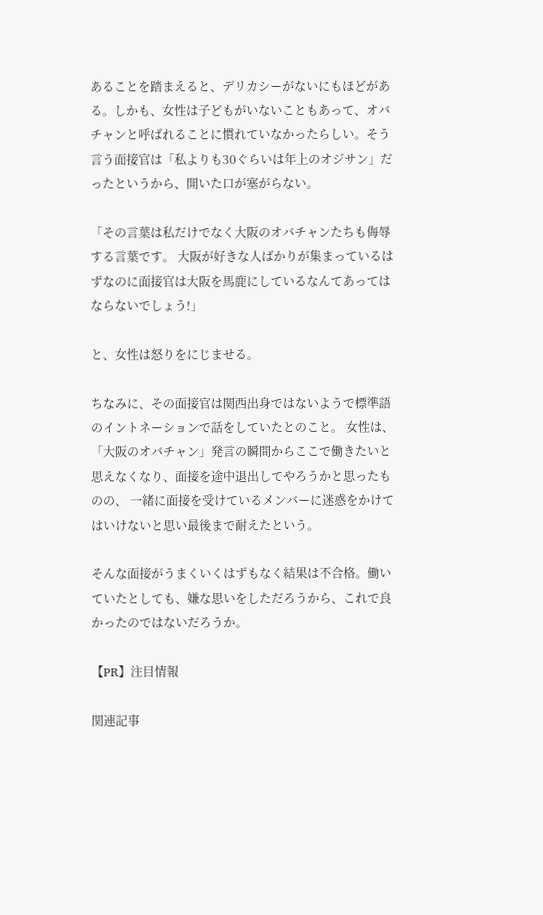あることを踏まえると、デリカシーがないにもほどがある。しかも、女性は子どもがいないこともあって、オバチャンと呼ばれることに慣れていなかったらしい。そう言う面接官は「私よりも30ぐらいは年上のオジサン」だったというから、開いた口が塞がらない。

「その言葉は私だけでなく大阪のオバチャンたちも侮辱する言葉です。 大阪が好きな人ばかりが集まっているはずなのに面接官は大阪を馬鹿にしているなんてあってはならないでしょう!」

と、女性は怒りをにじませる。

ちなみに、その面接官は関西出身ではないようで標準語のイントネーションで話をしていたとのこと。 女性は、「大阪のオバチャン」発言の瞬間からここで働きたいと思えなくなり、面接を途中退出してやろうかと思ったものの、 一緒に面接を受けているメンバーに迷惑をかけてはいけないと思い最後まで耐えたという。

そんな面接がうまくいくはずもなく結果は不合格。働いていたとしても、嫌な思いをしただろうから、これで良かったのではないだろうか。

【PR】注目情報

関連記事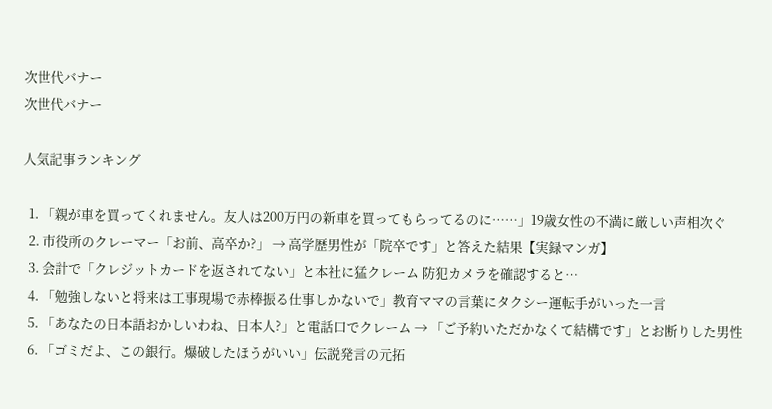次世代バナー
次世代バナー

人気記事ランキング

  1. 「親が車を買ってくれません。友人は200万円の新車を買ってもらってるのに……」19歳女性の不満に厳しい声相次ぐ
  2. 市役所のクレーマー「お前、高卒か?」 → 高学歴男性が「院卒です」と答えた結果【実録マンガ】
  3. 会計で「クレジットカードを返されてない」と本社に猛クレーム 防犯カメラを確認すると…
  4. 「勉強しないと将来は工事現場で赤棒振る仕事しかないで」教育ママの言葉にタクシー運転手がいった一言
  5. 「あなたの日本語おかしいわね、日本人?」と電話口でクレーム → 「ご予約いただかなくて結構です」とお断りした男性
  6. 「ゴミだよ、この銀行。爆破したほうがいい」伝説発言の元拓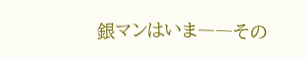銀マンはいま――その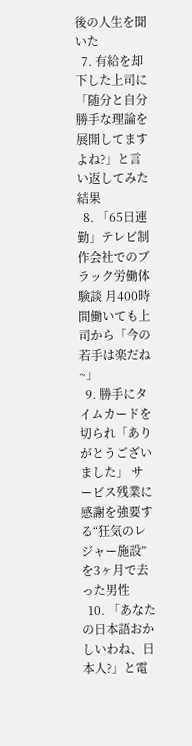後の人生を聞いた
  7. 有給を却下した上司に「随分と自分勝手な理論を展開してますよね?」と言い返してみた結果
  8. 「65日連勤」テレビ制作会社でのブラック労働体験談 月400時間働いても上司から「今の若手は楽だね~」
  9. 勝手にタイムカードを切られ「ありがとうございました」 サービス残業に感謝を強要する“狂気のレジャー施設”を3ヶ月で去った男性
  10. 「あなたの日本語おかしいわね、日本人?」と電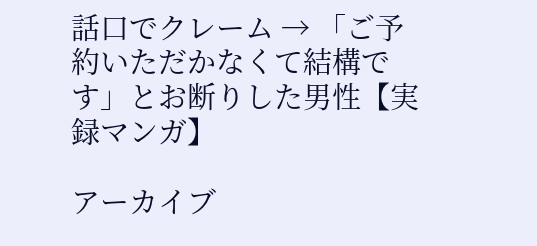話口でクレーム → 「ご予約いただかなくて結構です」とお断りした男性【実録マンガ】

アーカイブ